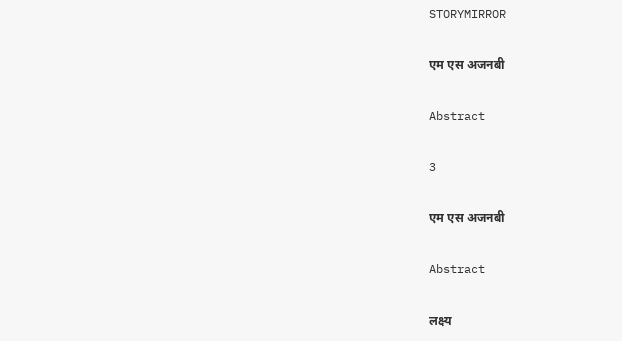STORYMIRROR

एम एस अजनबी

Abstract

3

एम एस अजनबी

Abstract

लक्ष्य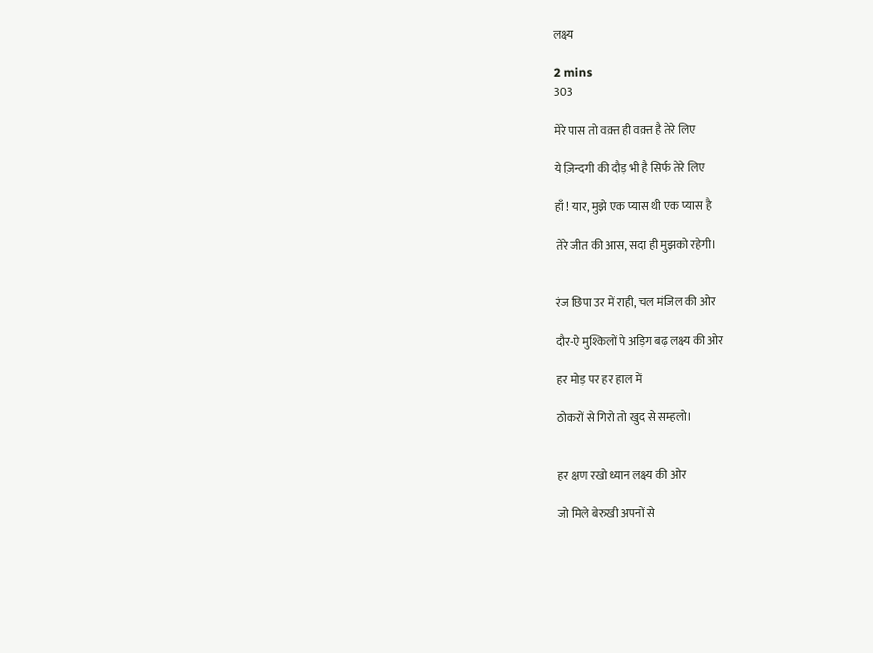लक्ष्य

2 mins
303

मेरे पास तो वक़्त ही वक़्त है तेरे लिए

ये ज़िन्दगी की दौड़ भी है सिर्फ तेरे लिए

हाँ ! यार, मुझे एक प्यास थी एक प्यास है

तेरे जीत की आस, सदा ही मुझको रहेगी।


रंज छिपा उर में राही, चल मंजिल की ओर

दौर-ऐ मुश्किलों पे अड़िग बढ़ लक्ष्य की ओर

हर मोड़ पर हर हाल में

ठोकरों से गिरो तो खुद से सम्हलो।


हर क्षण रखो ध्यान लक्ष्य की ओर

जो मिले बेरुखी अपनों से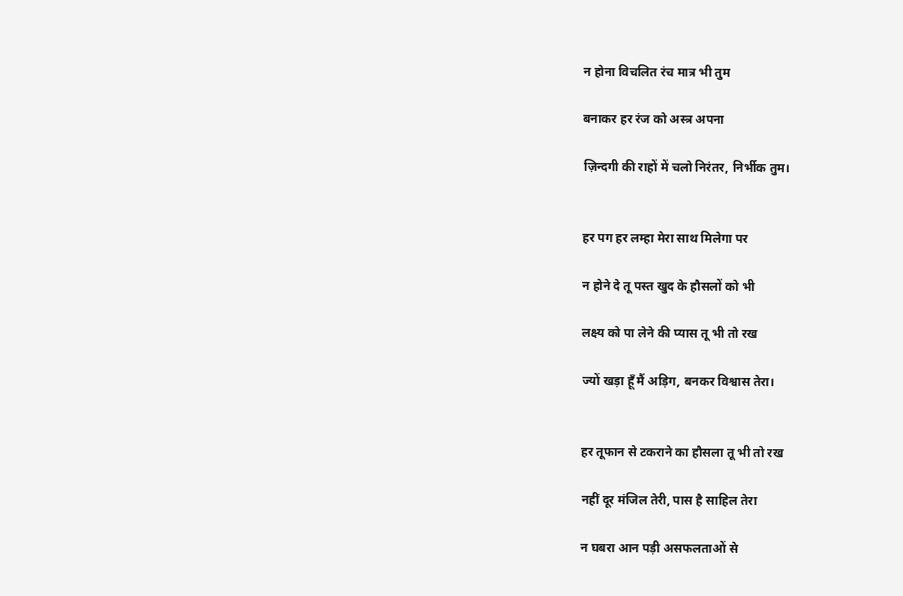न होना विचलित रंच मात्र भी तुम

बनाकर हर रंज को अस्त्र अपना

ज़िन्दगी की राहों में चलो निरंतर, निर्भीक तुम।


हर पग हर लम्हा मेरा साथ मिलेगा पर

न होने दे तू पस्त खुद के हौसलों को भी

लक्ष्य को पा लेने की प्यास तू भी तो रख

ज्यों खड़ा हूँ मैं अड़िग, बनकर विश्वास तेरा।


हर तूफान से टकराने का हौसला तू भी तो रख

नहीं दूर मंजिल तेरी, पास है साहिल तेरा

न घबरा आन पड़ी असफलताओं से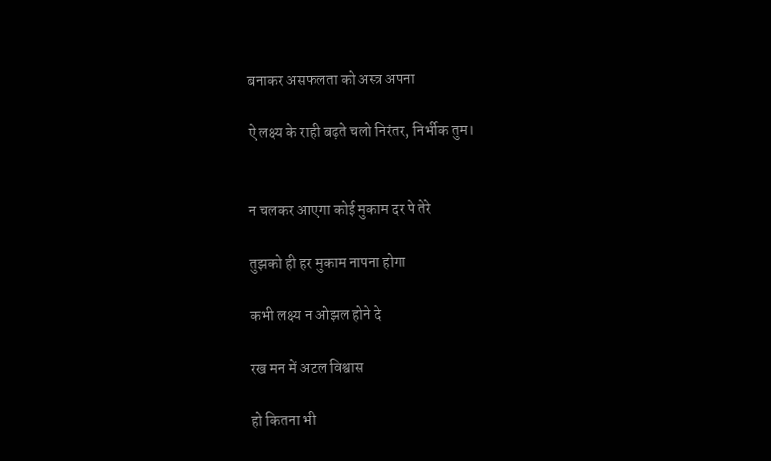बनाकर असफलता को अस्त्र अपना

ऐ लक्ष्य के राही बढ़ते चलो निरंतर, निर्भीक तुम।


न चलकर आएगा कोई मुकाम दर पे तेरे

तुझको ही हर मुकाम नापना होगा

कभी लक्ष्य न ओझल होने दे

रख मन में अटल विश्वास

हो कितना भी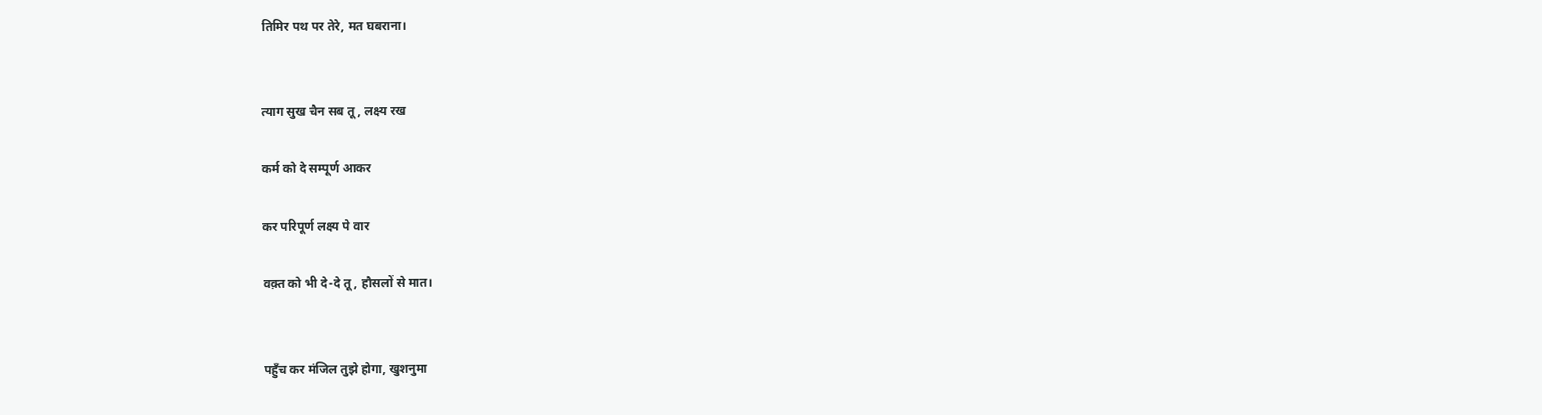तिमिर पथ पर तेरे, मत घबराना।


त्याग सुख चैन सब तू, लक्ष्य रख

कर्म को दे सम्पूर्ण आकर

कर परिपूर्ण लक्ष्य पे वार

वक़्त को भी दे-दे तू, हौसलों से मात।


पहुँच कर मंजिल तुझे होगा, खुशनुमा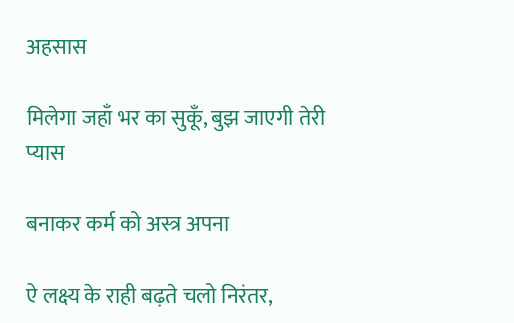अहसास

मिलेगा जहाँ भर का सुकूँ, बुझ जाएगी तेरी प्यास

बनाकर कर्म को अस्त्र अपना

ऐ लक्ष्य के राही बढ़ते चलो निरंतर,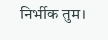निर्भीक तुम।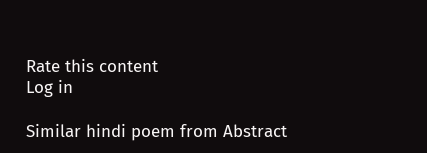Rate this content
Log in

Similar hindi poem from Abstract